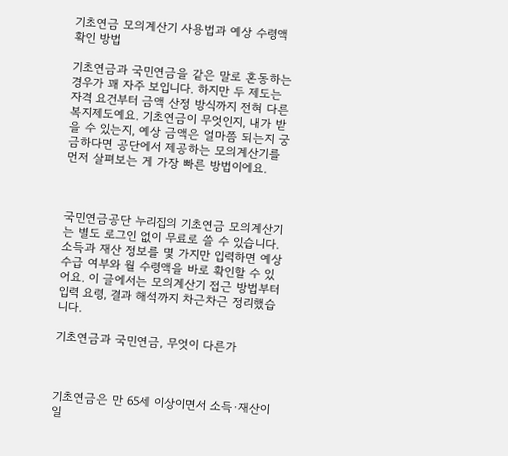기초연금 모의계산기 사용법과 예상 수령액 확인 방법

기초연금과 국민연금을 같은 말로 혼동하는 경우가 꽤 자주 보입니다. 하지만 두 제도는 자격 요건부터 금액 산정 방식까지 전혀 다른 복지제도예요. 기초연금이 무엇인지, 내가 받을 수 있는지, 예상 금액은 얼마쯤 되는지 궁금하다면 공단에서 제공하는 모의계산기를 먼저 살펴보는 게 가장 빠른 방법이에요.



국민연금공단 누리집의 기초연금 모의계산기는 별도 로그인 없이 무료로 쓸 수 있습니다. 소득과 재산 정보를 몇 가지만 입력하면 예상 수급 여부와 월 수령액을 바로 확인할 수 있어요. 이 글에서는 모의계산기 접근 방법부터 입력 요령, 결과 해석까지 차근차근 정리했습니다.

기초연금과 국민연금, 무엇이 다른가



기초연금은 만 65세 이상이면서 소득·재산이 일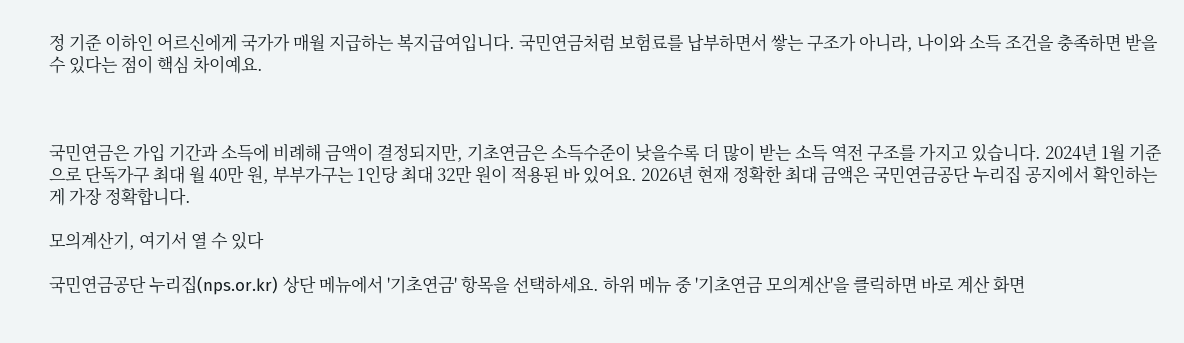정 기준 이하인 어르신에게 국가가 매월 지급하는 복지급여입니다. 국민연금처럼 보험료를 납부하면서 쌓는 구조가 아니라, 나이와 소득 조건을 충족하면 받을 수 있다는 점이 핵심 차이예요.



국민연금은 가입 기간과 소득에 비례해 금액이 결정되지만, 기초연금은 소득수준이 낮을수록 더 많이 받는 소득 역전 구조를 가지고 있습니다. 2024년 1월 기준으로 단독가구 최대 월 40만 원, 부부가구는 1인당 최대 32만 원이 적용된 바 있어요. 2026년 현재 정확한 최대 금액은 국민연금공단 누리집 공지에서 확인하는 게 가장 정확합니다.

모의계산기, 여기서 열 수 있다

국민연금공단 누리집(nps.or.kr) 상단 메뉴에서 '기초연금' 항목을 선택하세요. 하위 메뉴 중 '기초연금 모의계산'을 클릭하면 바로 계산 화면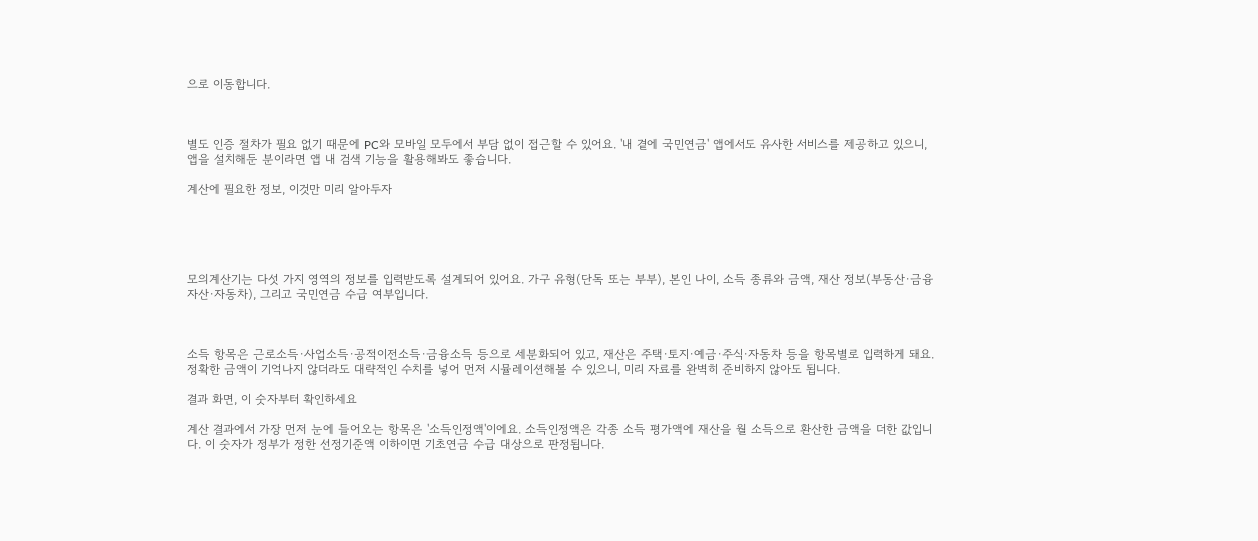으로 이동합니다.



별도 인증 절차가 필요 없기 때문에 PC와 모바일 모두에서 부담 없이 접근할 수 있어요. '내 곁에 국민연금' 앱에서도 유사한 서비스를 제공하고 있으니, 앱을 설치해둔 분이라면 앱 내 검색 기능을 활용해봐도 좋습니다.

계산에 필요한 정보, 이것만 미리 알아두자





모의계산기는 다섯 가지 영역의 정보를 입력받도록 설계되어 있어요. 가구 유형(단독 또는 부부), 본인 나이, 소득 종류와 금액, 재산 정보(부동산·금융자산·자동차), 그리고 국민연금 수급 여부입니다.



소득 항목은 근로소득·사업소득·공적이전소득·금융소득 등으로 세분화되어 있고, 재산은 주택·토지·예금·주식·자동차 등을 항목별로 입력하게 돼요. 정확한 금액이 기억나지 않더라도 대략적인 수치를 넣어 먼저 시뮬레이션해볼 수 있으니, 미리 자료를 완벽히 준비하지 않아도 됩니다.

결과 화면, 이 숫자부터 확인하세요

계산 결과에서 가장 먼저 눈에 들어오는 항목은 '소득인정액'이에요. 소득인정액은 각종 소득 평가액에 재산을 월 소득으로 환산한 금액을 더한 값입니다. 이 숫자가 정부가 정한 선정기준액 이하이면 기초연금 수급 대상으로 판정됩니다.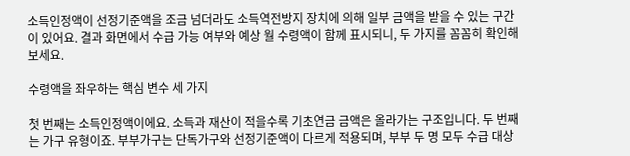소득인정액이 선정기준액을 조금 넘더라도 소득역전방지 장치에 의해 일부 금액을 받을 수 있는 구간이 있어요. 결과 화면에서 수급 가능 여부와 예상 월 수령액이 함께 표시되니, 두 가지를 꼼꼼히 확인해보세요.

수령액을 좌우하는 핵심 변수 세 가지

첫 번째는 소득인정액이에요. 소득과 재산이 적을수록 기초연금 금액은 올라가는 구조입니다. 두 번째는 가구 유형이죠. 부부가구는 단독가구와 선정기준액이 다르게 적용되며, 부부 두 명 모두 수급 대상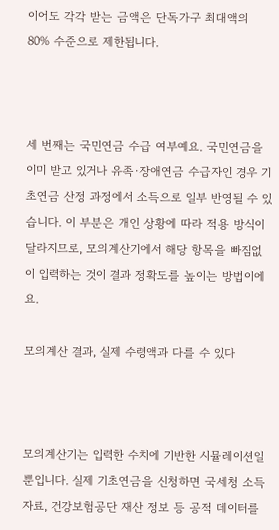이어도 각각 받는 금액은 단독가구 최대액의 80% 수준으로 제한됩니다.



세 번째는 국민연금 수급 여부예요. 국민연금을 이미 받고 있거나 유족·장애연금 수급자인 경우 기초연금 산정 과정에서 소득으로 일부 반영될 수 있습니다. 이 부분은 개인 상황에 따라 적용 방식이 달라지므로, 모의계산기에서 해당 항목을 빠짐없이 입력하는 것이 결과 정확도를 높이는 방법이에요.

모의계산 결과, 실제 수령액과 다를 수 있다



모의계산기는 입력한 수치에 기반한 시뮬레이션일 뿐입니다. 실제 기초연금을 신청하면 국세청 소득 자료, 건강보험공단 재산 정보 등 공적 데이터를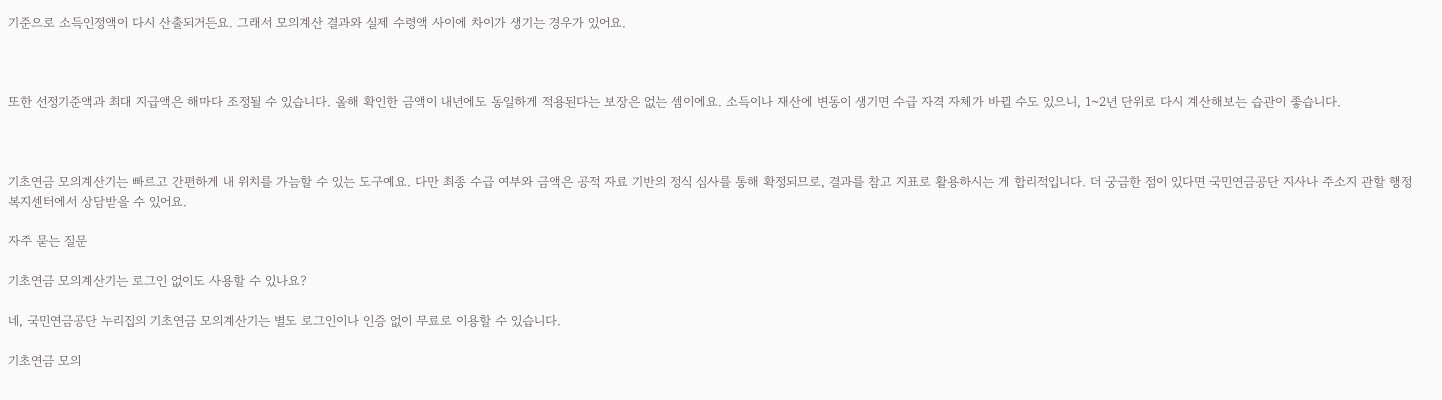기준으로 소득인정액이 다시 산출되거든요. 그래서 모의계산 결과와 실제 수령액 사이에 차이가 생기는 경우가 있어요.



또한 선정기준액과 최대 지급액은 해마다 조정될 수 있습니다. 올해 확인한 금액이 내년에도 동일하게 적용된다는 보장은 없는 셈이에요. 소득이나 재산에 변동이 생기면 수급 자격 자체가 바뀔 수도 있으니, 1~2년 단위로 다시 계산해보는 습관이 좋습니다.



기초연금 모의계산기는 빠르고 간편하게 내 위치를 가늠할 수 있는 도구예요. 다만 최종 수급 여부와 금액은 공적 자료 기반의 정식 심사를 통해 확정되므로, 결과를 참고 지표로 활용하시는 게 합리적입니다. 더 궁금한 점이 있다면 국민연금공단 지사나 주소지 관할 행정복지센터에서 상담받을 수 있어요.

자주 묻는 질문

기초연금 모의계산기는 로그인 없이도 사용할 수 있나요?

네, 국민연금공단 누리집의 기초연금 모의계산기는 별도 로그인이나 인증 없이 무료로 이용할 수 있습니다.

기초연금 모의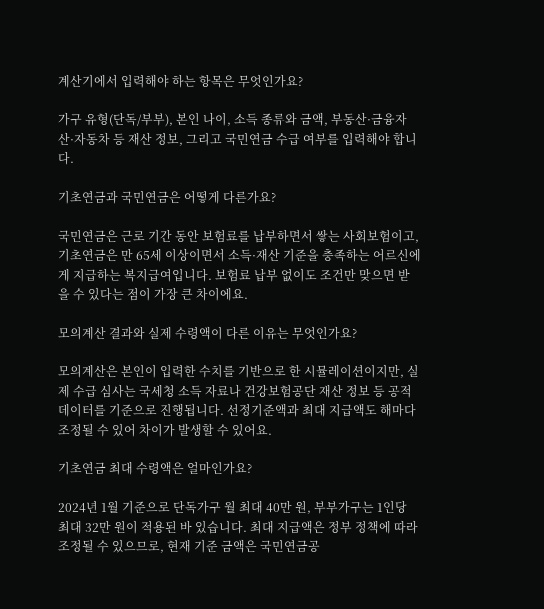계산기에서 입력해야 하는 항목은 무엇인가요?

가구 유형(단독/부부), 본인 나이, 소득 종류와 금액, 부동산·금융자산·자동차 등 재산 정보, 그리고 국민연금 수급 여부를 입력해야 합니다.

기초연금과 국민연금은 어떻게 다른가요?

국민연금은 근로 기간 동안 보험료를 납부하면서 쌓는 사회보험이고, 기초연금은 만 65세 이상이면서 소득·재산 기준을 충족하는 어르신에게 지급하는 복지급여입니다. 보험료 납부 없이도 조건만 맞으면 받을 수 있다는 점이 가장 큰 차이에요.

모의계산 결과와 실제 수령액이 다른 이유는 무엇인가요?

모의계산은 본인이 입력한 수치를 기반으로 한 시뮬레이션이지만, 실제 수급 심사는 국세청 소득 자료나 건강보험공단 재산 정보 등 공적 데이터를 기준으로 진행됩니다. 선정기준액과 최대 지급액도 해마다 조정될 수 있어 차이가 발생할 수 있어요.

기초연금 최대 수령액은 얼마인가요?

2024년 1월 기준으로 단독가구 월 최대 40만 원, 부부가구는 1인당 최대 32만 원이 적용된 바 있습니다. 최대 지급액은 정부 정책에 따라 조정될 수 있으므로, 현재 기준 금액은 국민연금공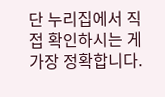단 누리집에서 직접 확인하시는 게 가장 정확합니다.